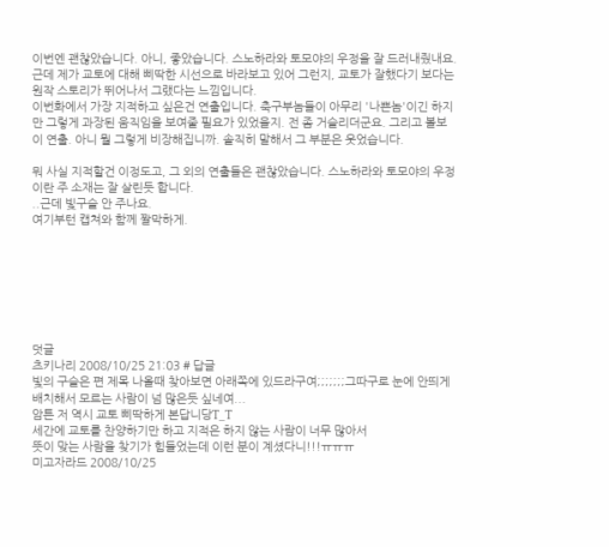이번엔 괜찮았습니다. 아니, 좋았습니다. 스노하라와 토모야의 우정을 잘 드러내줬내요.
근데 제가 교토에 대해 삐딱한 시선으로 바라보고 있어 그런지, 교토가 잘했다기 보다는 원작 스토리가 뛰어나서 그랬다는 느낌입니다.
이번화에서 가장 지적하고 싶은건 연출입니다. 축구부놈들이 아무리 '나쁜놈'이긴 하지만 그렇게 과장된 움직임을 보여줄 필요가 있었을지. 전 좀 거슬리더군요. 그리고 볼보이 연출. 아니 뭘 그렇게 비장해집니까. 솔직히 말해서 그 부분은 웃었습니다.

뭐 사실 지적할건 이정도고, 그 외의 연출들은 괜찮았습니다. 스노하라와 토모야의 우정이란 주 소재는 잘 살린듯 합니다.
..근데 빛구슬 안 주나요.
여기부턴 캡쳐와 함께 짤막하게.







덧글
츠키나리 2008/10/25 21:03 # 답글
빛의 구슬은 편 제목 나올때 찾아보면 아래쪽에 있드라구여;;;;;;;그따구로 눈에 안띄게 배치해서 모르는 사람이 넘 많은듯 싶네여...
암튼 저 역시 교토 삐딱하게 본답니당T_T
세간에 교토를 찬양하기만 하고 지적은 하지 않는 사람이 너무 많아서
뜻이 맞는 사람을 찾기가 힘들었는데 이런 분이 계셨다니!!!ㅠㅠㅠ
미고자라드 2008/10/25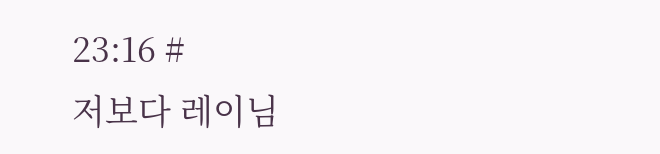23:16 #
저보다 레이님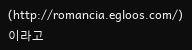(http://romancia.egloos.com/)이라고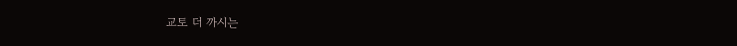교토 더 까시는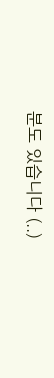분도 있습니다 (..)